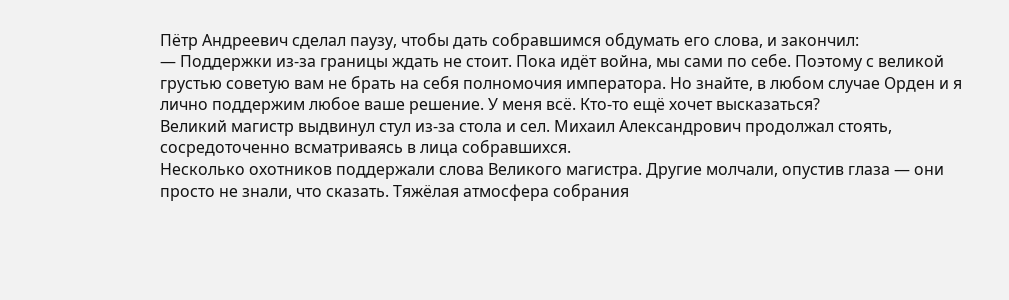Пётр Андреевич сделал паузу, чтобы дать собравшимся обдумать его слова, и закончил:
— Поддержки из-за границы ждать не стоит. Пока идёт война, мы сами по себе. Поэтому с великой грустью советую вам не брать на себя полномочия императора. Но знайте, в любом случае Орден и я лично поддержим любое ваше решение. У меня всё. Кто-то ещё хочет высказаться?
Великий магистр выдвинул стул из-за стола и сел. Михаил Александрович продолжал стоять, сосредоточенно всматриваясь в лица собравшихся.
Несколько охотников поддержали слова Великого магистра. Другие молчали, опустив глаза — они просто не знали, что сказать. Тяжёлая атмосфера собрания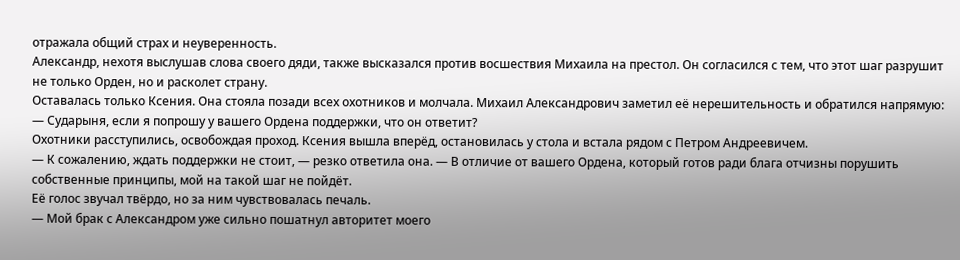отражала общий страх и неуверенность.
Александр, нехотя выслушав слова своего дяди, также высказался против восшествия Михаила на престол. Он согласился с тем, что этот шаг разрушит не только Орден, но и расколет страну.
Оставалась только Ксения. Она стояла позади всех охотников и молчала. Михаил Александрович заметил её нерешительность и обратился напрямую:
— Сударыня, если я попрошу у вашего Ордена поддержки, что он ответит?
Охотники расступились, освобождая проход. Ксения вышла вперёд, остановилась у стола и встала рядом с Петром Андреевичем.
— К сожалению, ждать поддержки не стоит, — резко ответила она. — В отличие от вашего Ордена, который готов ради блага отчизны порушить собственные принципы, мой на такой шаг не пойдёт.
Её голос звучал твёрдо, но за ним чувствовалась печаль.
— Мой брак с Александром уже сильно пошатнул авторитет моего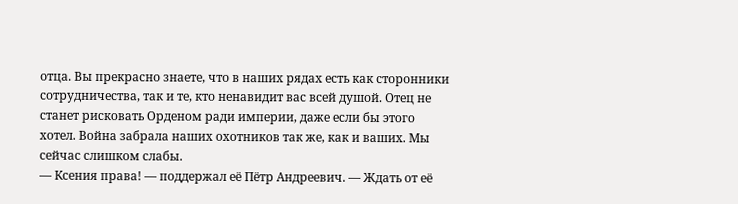отца. Вы прекрасно знаете, что в наших рядах есть как сторонники сотрудничества, так и те, кто ненавидит вас всей душой. Отец не станет рисковать Орденом ради империи, даже если бы этого хотел. Война забрала наших охотников так же, как и ваших. Мы сейчас слишком слабы.
— Ксения права! — поддержал её Пётр Андреевич. — Ждать от её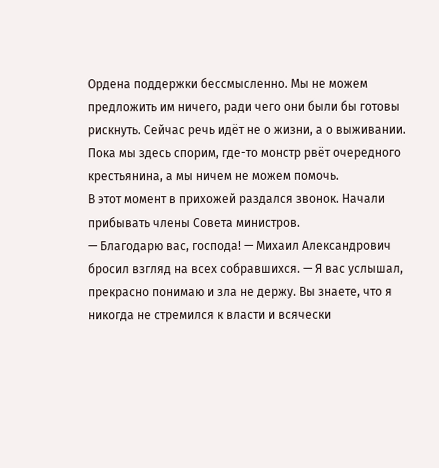Ордена поддержки бессмысленно. Мы не можем предложить им ничего, ради чего они были бы готовы рискнуть. Сейчас речь идёт не о жизни, а о выживании. Пока мы здесь спорим, где-то монстр рвёт очередного крестьянина, а мы ничем не можем помочь.
В этот момент в прихожей раздался звонок. Начали прибывать члены Совета министров.
— Благодарю вас, господа! — Михаил Александрович бросил взгляд на всех собравшихся. — Я вас услышал, прекрасно понимаю и зла не держу. Вы знаете, что я никогда не стремился к власти и всячески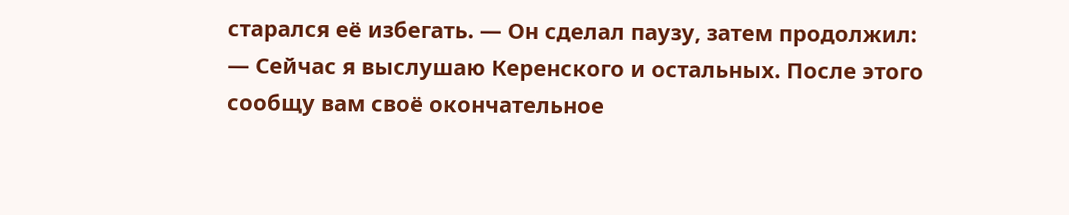старался её избегать. — Он сделал паузу, затем продолжил: — Сейчас я выслушаю Керенского и остальных. После этого сообщу вам своё окончательное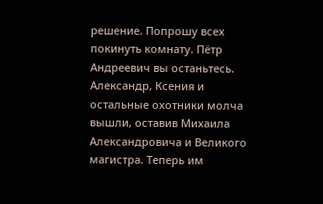решение. Попрошу всех покинуть комнату. Пётр Андреевич вы останьтесь.
Александр, Ксения и остальные охотники молча вышли, оставив Михаила Александровича и Великого магистра. Теперь им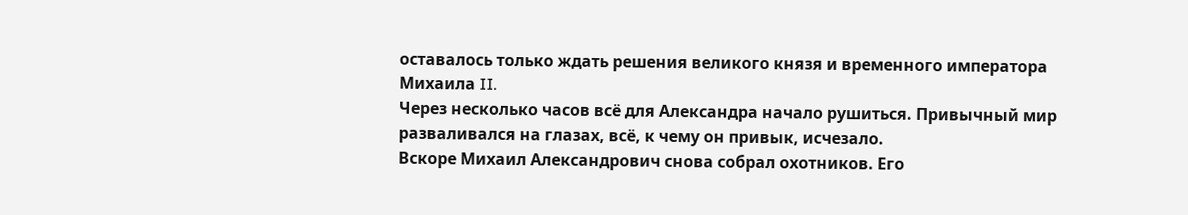оставалось только ждать решения великого князя и временного императора Михаила II.
Через несколько часов всё для Александра начало рушиться. Привычный мир разваливался на глазах, всё, к чему он привык, исчезало.
Вскоре Михаил Александрович снова собрал охотников. Его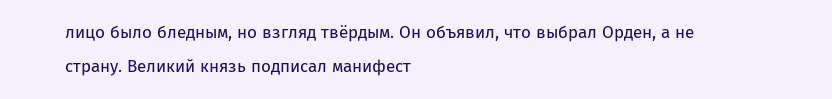лицо было бледным, но взгляд твёрдым. Он объявил, что выбрал Орден, а не страну. Великий князь подписал манифест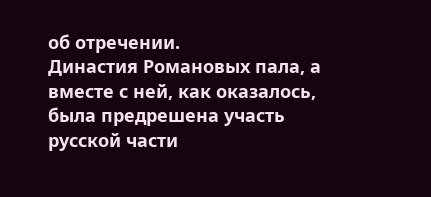об отречении.
Династия Романовых пала, а вместе с ней, как оказалось, была предрешена участь русской части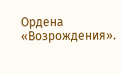Ордена «Возрождения».